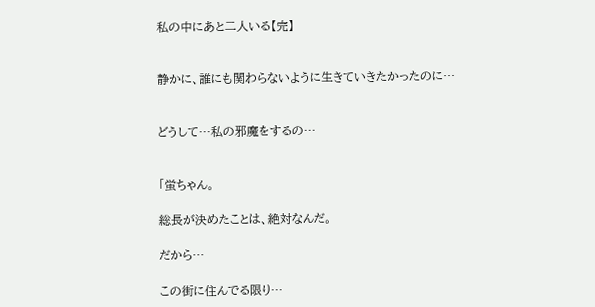私の中にあと二人いる【完】


静かに、誰にも関わらないように生きていきたかったのに…


どうして…私の邪魔をするの…


「蛍ちゃん。

総長が決めたことは、絶対なんだ。

だから…

この街に住んでる限り…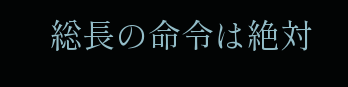総長の命令は絶対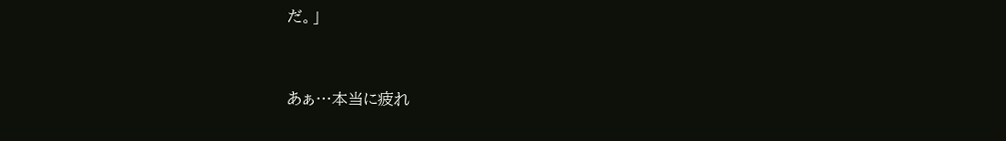だ。」


あぁ…本当に疲れ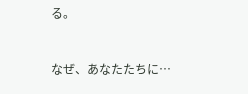る。


なぜ、あなたたちに…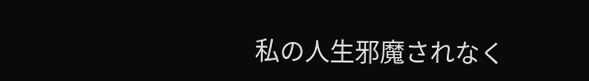私の人生邪魔されなく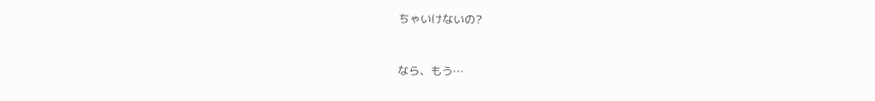ちゃいけないの?


なら、もう…